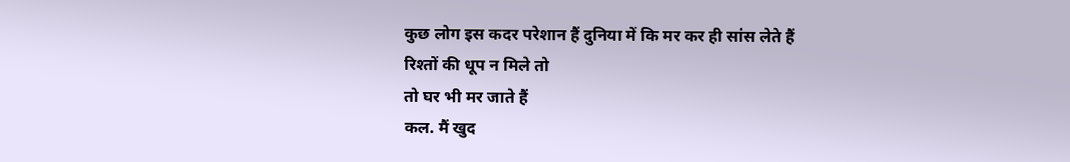कुछ लोग इस कदर परेशान हैं दुनिया में कि मर कर ही सांस लेते हैं
रिश्तों की धूप न मिले तो
तो घर भी मर जाते हैं
कल. मैं खुद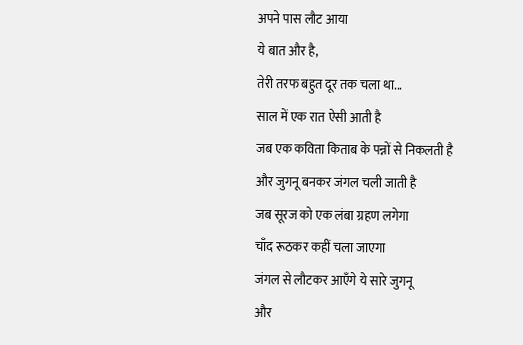अपने पास लौट आया
ये बात और है,
तेरी तरफ बहुत दूर तक चला था...
साल में एक रात ऐसी आती है
जब एक कविता किताब के पन्नों से निकलती है
और जुगनू बनकर जंगल चली जाती है
जब सूरज को एक लंबा ग्रहण लगेगा
चाँद रूठकर कहीं चला जाएगा
जंगल से लौटकर आएँगे ये सारे जुगनू
और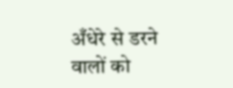अँधेरे से डरने वालों को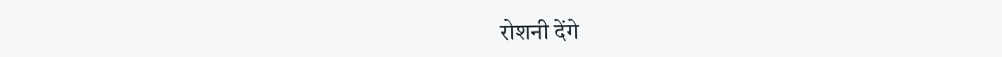रोशनी देंगे